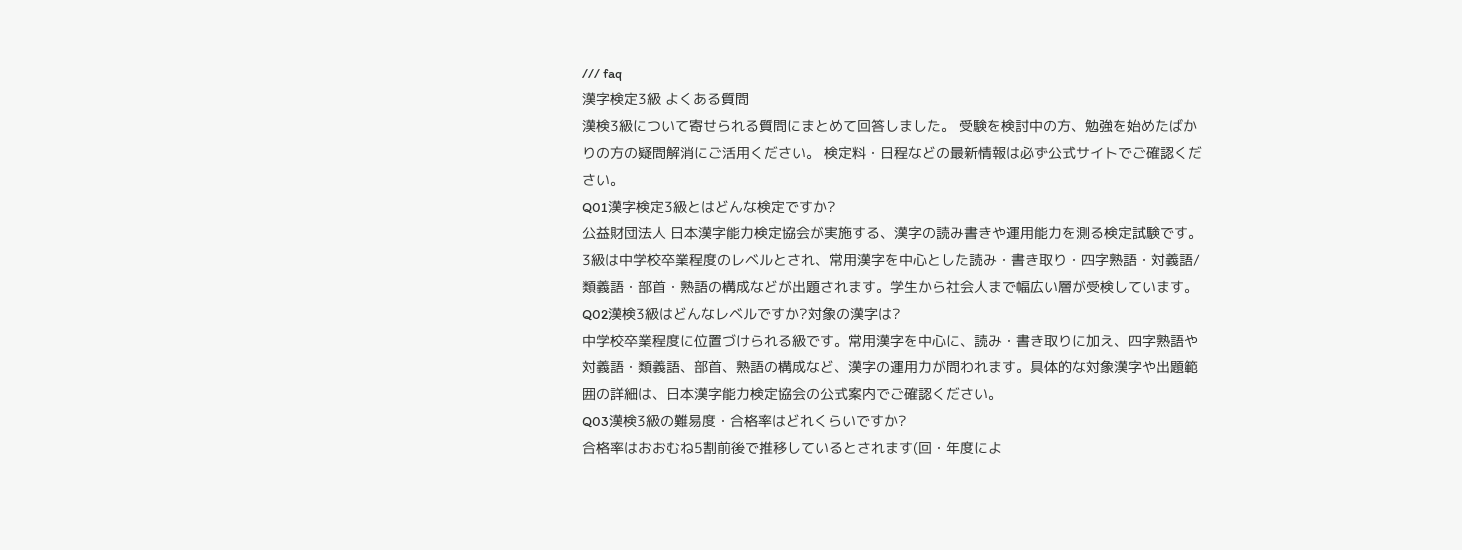/// faq
漢字検定3級 よくある質問
漢検3級について寄せられる質問にまとめて回答しました。 受験を検討中の方、勉強を始めたばかりの方の疑問解消にご活用ください。 検定料・日程などの最新情報は必ず公式サイトでご確認ください。
Q01漢字検定3級とはどんな検定ですか?
公益財団法人 日本漢字能力検定協会が実施する、漢字の読み書きや運用能力を測る検定試験です。3級は中学校卒業程度のレベルとされ、常用漢字を中心とした読み・書き取り・四字熟語・対義語/類義語・部首・熟語の構成などが出題されます。学生から社会人まで幅広い層が受検しています。
Q02漢検3級はどんなレベルですか?対象の漢字は?
中学校卒業程度に位置づけられる級です。常用漢字を中心に、読み・書き取りに加え、四字熟語や対義語・類義語、部首、熟語の構成など、漢字の運用力が問われます。具体的な対象漢字や出題範囲の詳細は、日本漢字能力検定協会の公式案内でご確認ください。
Q03漢検3級の難易度・合格率はどれくらいですか?
合格率はおおむね5割前後で推移しているとされます(回・年度によ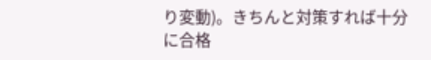り変動)。きちんと対策すれば十分に合格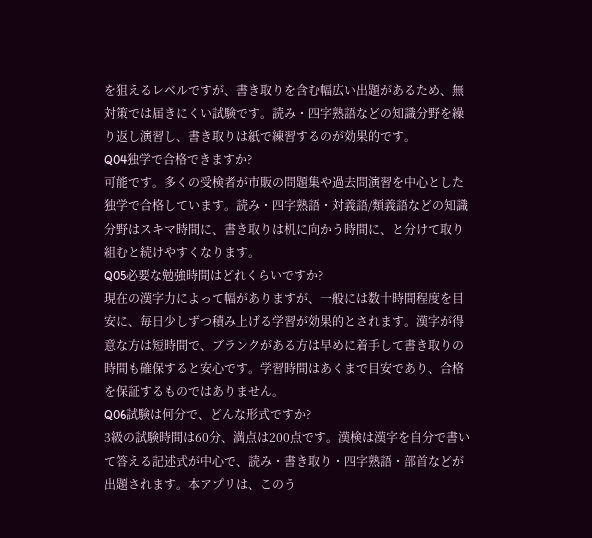を狙えるレベルですが、書き取りを含む幅広い出題があるため、無対策では届きにくい試験です。読み・四字熟語などの知識分野を繰り返し演習し、書き取りは紙で練習するのが効果的です。
Q04独学で合格できますか?
可能です。多くの受検者が市販の問題集や過去問演習を中心とした独学で合格しています。読み・四字熟語・対義語/類義語などの知識分野はスキマ時間に、書き取りは机に向かう時間に、と分けて取り組むと続けやすくなります。
Q05必要な勉強時間はどれくらいですか?
現在の漢字力によって幅がありますが、一般には数十時間程度を目安に、毎日少しずつ積み上げる学習が効果的とされます。漢字が得意な方は短時間で、ブランクがある方は早めに着手して書き取りの時間も確保すると安心です。学習時間はあくまで目安であり、合格を保証するものではありません。
Q06試験は何分で、どんな形式ですか?
3級の試験時間は60分、満点は200点です。漢検は漢字を自分で書いて答える記述式が中心で、読み・書き取り・四字熟語・部首などが出題されます。本アプリは、このう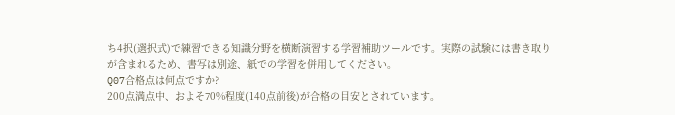ち4択(選択式)で練習できる知識分野を横断演習する学習補助ツールです。実際の試験には書き取りが含まれるため、書写は別途、紙での学習を併用してください。
Q07合格点は何点ですか?
200点満点中、およそ70%程度(140点前後)が合格の目安とされています。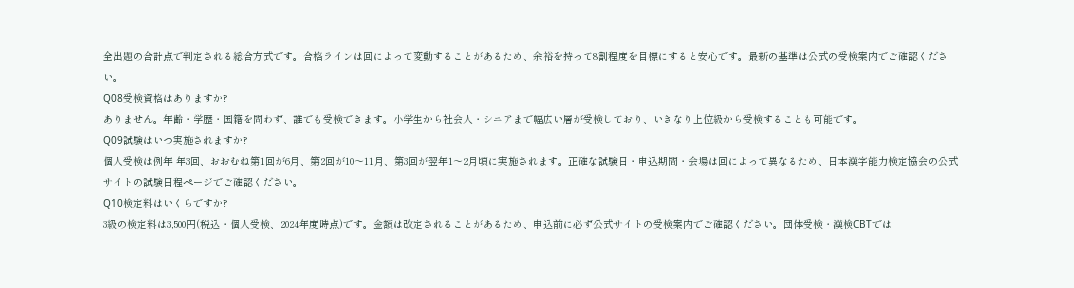全出題の合計点で判定される総合方式です。合格ラインは回によって変動することがあるため、余裕を持って8割程度を目標にすると安心です。最新の基準は公式の受検案内でご確認ください。
Q08受検資格はありますか?
ありません。年齢・学歴・国籍を問わず、誰でも受検できます。小学生から社会人・シニアまで幅広い層が受検しており、いきなり上位級から受検することも可能です。
Q09試験はいつ実施されますか?
個人受検は例年 年3回、おおむね第1回が6月、第2回が10〜11月、第3回が翌年1〜2月頃に実施されます。正確な試験日・申込期間・会場は回によって異なるため、日本漢字能力検定協会の公式サイトの試験日程ページでご確認ください。
Q10検定料はいくらですか?
3級の検定料は3,500円(税込・個人受検、2024年度時点)です。金額は改定されることがあるため、申込前に必ず公式サイトの受検案内でご確認ください。団体受検・漢検CBTでは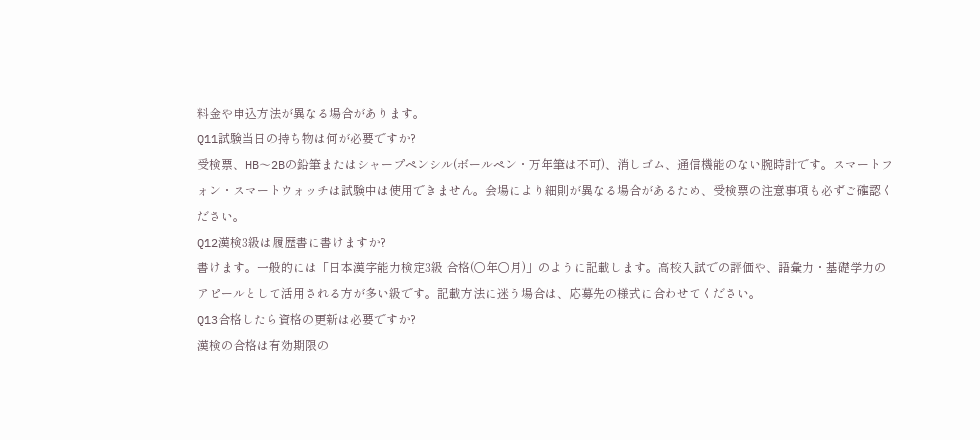料金や申込方法が異なる場合があります。
Q11試験当日の持ち物は何が必要ですか?
受検票、HB〜2Bの鉛筆またはシャープペンシル(ボールペン・万年筆は不可)、消しゴム、通信機能のない腕時計です。スマートフォン・スマートウォッチは試験中は使用できません。会場により細則が異なる場合があるため、受検票の注意事項も必ずご確認ください。
Q12漢検3級は履歴書に書けますか?
書けます。一般的には「日本漢字能力検定3級 合格(○年○月)」のように記載します。高校入試での評価や、語彙力・基礎学力のアピールとして活用される方が多い級です。記載方法に迷う場合は、応募先の様式に合わせてください。
Q13合格したら資格の更新は必要ですか?
漢検の合格は有効期限の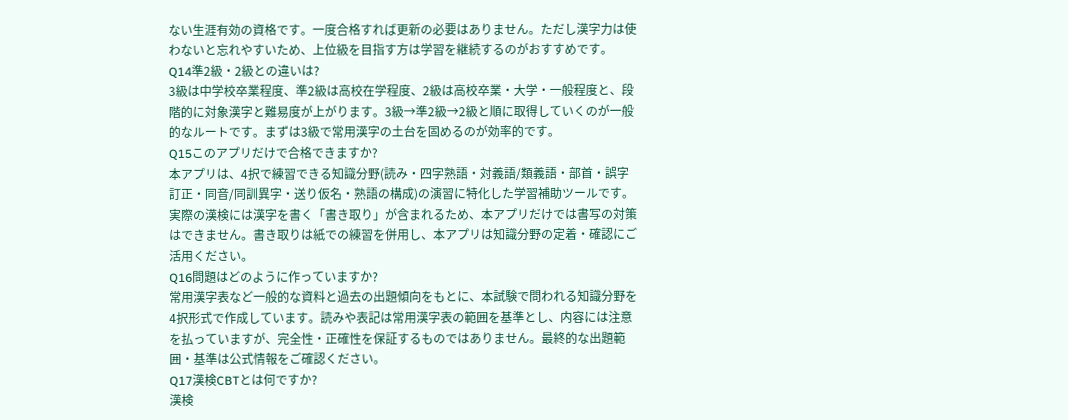ない生涯有効の資格です。一度合格すれば更新の必要はありません。ただし漢字力は使わないと忘れやすいため、上位級を目指す方は学習を継続するのがおすすめです。
Q14準2級・2級との違いは?
3級は中学校卒業程度、準2級は高校在学程度、2級は高校卒業・大学・一般程度と、段階的に対象漢字と難易度が上がります。3級→準2級→2級と順に取得していくのが一般的なルートです。まずは3級で常用漢字の土台を固めるのが効率的です。
Q15このアプリだけで合格できますか?
本アプリは、4択で練習できる知識分野(読み・四字熟語・対義語/類義語・部首・誤字訂正・同音/同訓異字・送り仮名・熟語の構成)の演習に特化した学習補助ツールです。実際の漢検には漢字を書く「書き取り」が含まれるため、本アプリだけでは書写の対策はできません。書き取りは紙での練習を併用し、本アプリは知識分野の定着・確認にご活用ください。
Q16問題はどのように作っていますか?
常用漢字表など一般的な資料と過去の出題傾向をもとに、本試験で問われる知識分野を4択形式で作成しています。読みや表記は常用漢字表の範囲を基準とし、内容には注意を払っていますが、完全性・正確性を保証するものではありません。最終的な出題範囲・基準は公式情報をご確認ください。
Q17漢検CBTとは何ですか?
漢検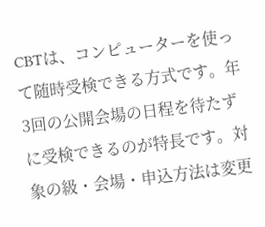CBTは、コンピューターを使って随時受検できる方式です。年3回の公開会場の日程を待たずに受検できるのが特長です。対象の級・会場・申込方法は変更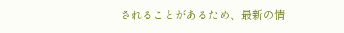されることがあるため、最新の情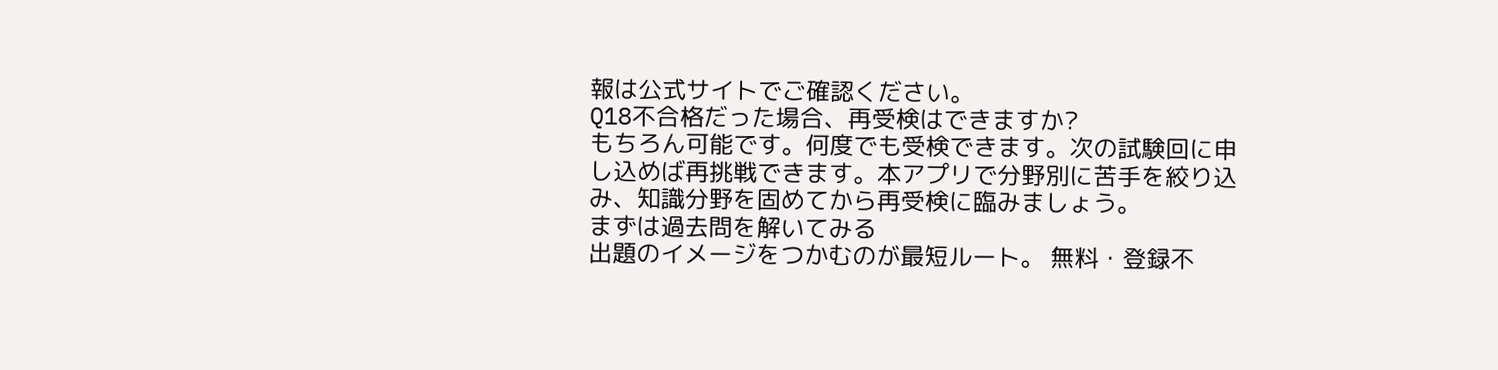報は公式サイトでご確認ください。
Q18不合格だった場合、再受検はできますか?
もちろん可能です。何度でも受検できます。次の試験回に申し込めば再挑戦できます。本アプリで分野別に苦手を絞り込み、知識分野を固めてから再受検に臨みましょう。
まずは過去問を解いてみる
出題のイメージをつかむのが最短ルート。 無料・登録不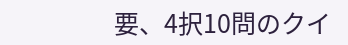要、4択10問のクイ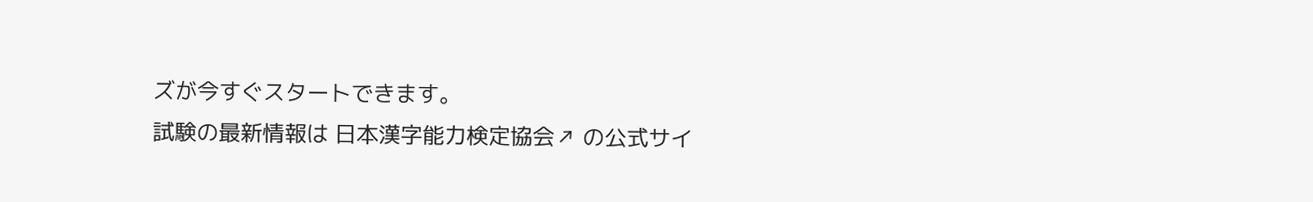ズが今すぐスタートできます。
試験の最新情報は 日本漢字能力検定協会↗ の公式サイ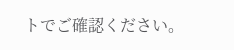トでご確認ください。